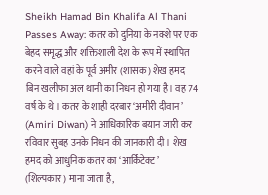Sheikh Hamad Bin Khalifa Al Thani Passes Away: कतर को दुनिया के नक्शे पर एक बेहद समृद्ध और शक्तिशाली देश के रूप में स्थापित करने वाले वहां के पूर्व अमीर (शासक) शेख हमद बिन खलीफा अल थानी का निधन हो गया है। वह 74 वर्ष के थे। कतर के शाही दरबार ‘अमीरी दीवान’ (Amiri Diwan) ने आधिकारिक बयान जारी कर रविवार सुबह उनके निधन की जानकारी दी। शेख हमद को आधुनिक कतर का ‘आर्किटेक्ट’ (शिल्पकार) माना जाता है,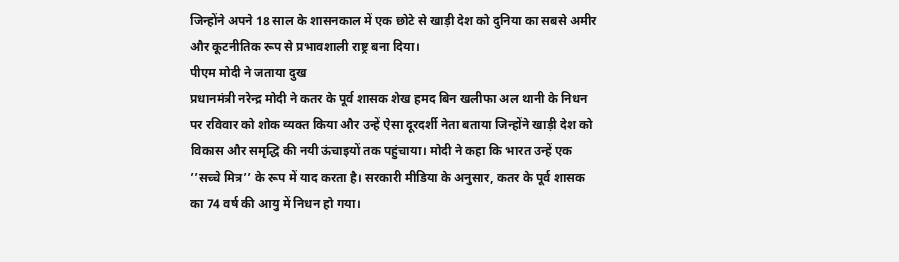जिन्होंने अपने 18 साल के शासनकाल में एक छोटे से खाड़ी देश को दुनिया का सबसे अमीर और कूटनीतिक रूप से प्रभावशाली राष्ट्र बना दिया।
पीएम मोदी ने जताया दुख
प्रधानमंत्री नरेन्द्र मोदी ने कतर के पूर्व शासक शेख हमद बिन खलीफा अल थानी के निधन पर रविवार को शोक व्यक्त किया और उन्हें ऐसा दूरदर्शी नेता बताया जिन्होंने खाड़ी देश को विकास और समृद्धि की नयी ऊंचाइयों तक पहुंचाया। मोदी ने कहा कि भारत उन्हें एक ’’सच्चे मित्र’’ के रूप में याद करता है। सरकारी मीडिया के अनुसार, कतर के पूर्व शासक का 74 वर्ष की आयु में निधन हो गया।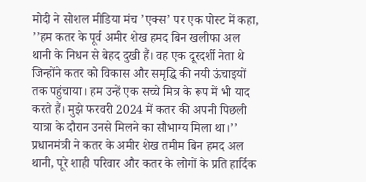मोदी ने सोशल मीडिया मंच ’एक्स’ पर एक पोस्ट में कहा, ’’हम कतर के पूर्व अमीर शेख हमद बिन खलीफा अल थानी के निधन से बेहद दुखी हैं। वह एक दूरदर्शी नेता थे जिन्होंने कतर को विकास और समृद्धि की नयी ऊंचाइयों तक पहुंचाया। हम उन्हें एक सच्चे मित्र के रूप में भी याद करते हैं। मुझे फरवरी 2024 में कतर की अपनी पिछली यात्रा के दौरान उनसे मिलने का सौभाग्य मिला था।’’
प्रधानमंत्री ने कतर के अमीर शेख तमीम बिन हमद अल थानी, पूरे शाही परिवार और कतर के लोगों के प्रति हार्दिक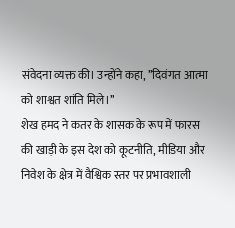संवेदना व्यक्त की। उन्होंने कहा, ’’दिवंगत आत्मा को शाश्वत शांति मिले।’’
शेख हमद ने कतर के शासक के रूप में फारस की खाड़ी के इस देश को कूटनीति, मीडिया और निवेश के क्षेत्र में वैश्विक स्तर पर प्रभावशाली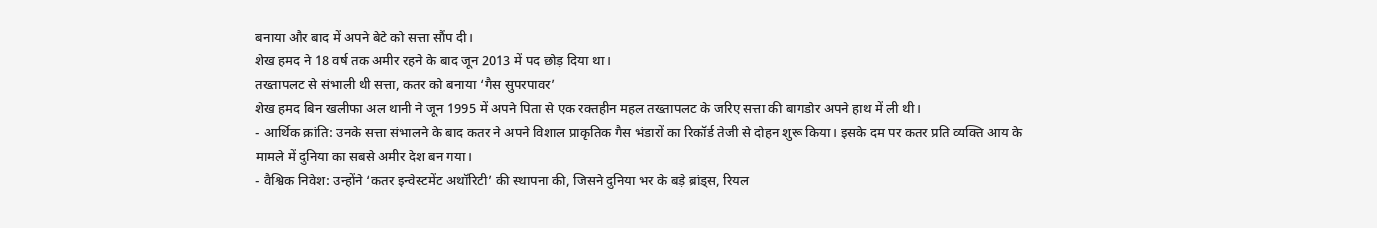बनाया और बाद में अपने बेटे को सत्ता सौंप दी।
शेख हमद ने 18 वर्ष तक अमीर रहने के बाद जून 2013 में पद छोड़ दिया था।
तख्तापलट से संभाली थी सत्ता, कतर को बनाया ‘गैस सुपरपावर’
शेख हमद बिन खलीफा अल थानी ने जून 1995 में अपने पिता से एक रक्तहीन महल तख्तापलट के जरिए सत्ता की बागडोर अपने हाथ में ली थी।
- आर्थिक क्रांति: उनके सत्ता संभालने के बाद कतर ने अपने विशाल प्राकृतिक गैस भंडारों का रिकॉर्ड तेजी से दोहन शुरू किया। इसके दम पर कतर प्रति व्यक्ति आय के मामले में दुनिया का सबसे अमीर देश बन गया।
- वैश्विक निवेश: उन्होंने ‘कतर इन्वेस्टमेंट अथॉरिटी’ की स्थापना की, जिसने दुनिया भर के बड़े ब्रांड्स, रियल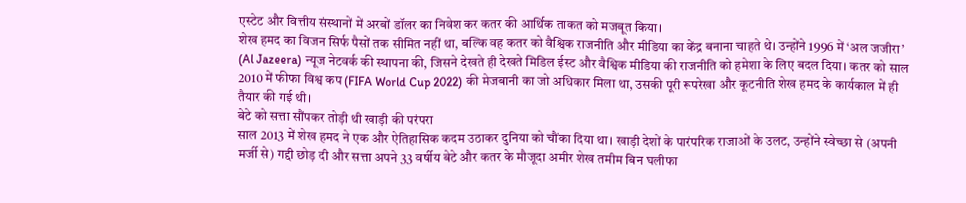एस्टेट और वित्तीय संस्थानों में अरबों डॉलर का निवेश कर कतर की आर्थिक ताकत को मजबूत किया।
शेख हमद का विजन सिर्फ पैसों तक सीमित नहीं था, बल्कि वह कतर को वैश्विक राजनीति और मीडिया का केंद्र बनाना चाहते थे। उन्होंने 1996 में ‘अल जजीरा’ (Al Jazeera) न्यूज नेटवर्क की स्थापना की, जिसने देखते ही देखते मिडिल ईस्ट और वैश्विक मीडिया की राजनीति को हमेशा के लिए बदल दिया। कतर को साल 2010 में फीफा विश्व कप (FIFA World Cup 2022) की मेजबानी का जो अधिकार मिला था, उसकी पूरी रूपरेखा और कूटनीति शेख हमद के कार्यकाल में ही तैयार की गई थी।
बेटे को सत्ता सौंपकर तोड़ी थी खाड़ी की परंपरा
साल 2013 में शेख हमद ने एक और ऐतिहासिक कदम उठाकर दुनिया को चौंका दिया था। खाड़ी देशों के पारंपरिक राजाओं के उलट, उन्होंने स्वेच्छा से (अपनी मर्जी से) गद्दी छोड़ दी और सत्ता अपने 33 वर्षीय बेटे और कतर के मौजूदा अमीर शेख तमीम बिन घलीफा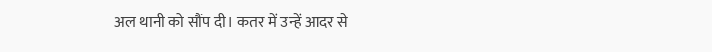अल थानी को सौंप दी। कतर में उन्हें आदर से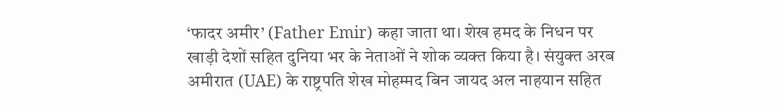‘फादर अमीर’ (Father Emir) कहा जाता था। शेख हमद के निधन पर खाड़ी देशों सहित दुनिया भर के नेताओं ने शोक व्यक्त किया है। संयुक्त अरब अमीरात (UAE) के राष्ट्रपति शेख मोहम्मद बिन जायद अल नाहयान सहित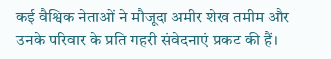कई वैश्विक नेताओं ने मौजूदा अमीर शेख तमीम और उनके परिवार के प्रति गहरी संवेदनाएं प्रकट की हैं।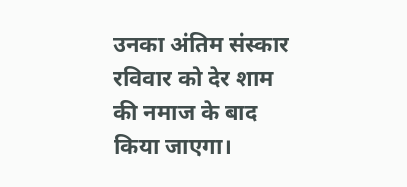उनका अंतिम संस्कार रविवार को देर शाम की नमाज के बाद किया जाएगा।